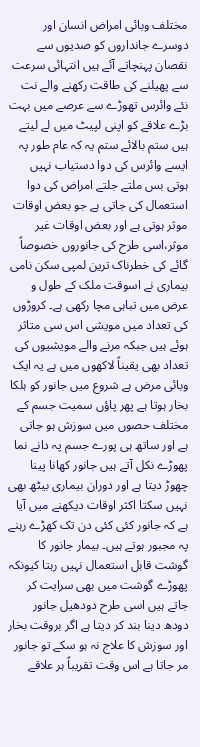مختلف وبائی امراض انسان اور دوسرے جانداروں کو صدیوں سے نقصان پہنچاتے آئے ہیں انتہائی سرعت سے پھیلنے کی طاقت رکھنے والے نت نئے وائرس تھوڑے سے عرصے میں بہت بڑے علاقے کو اپنی لپیٹ میں لے لیتے ہیں ستم بالائے ستم یہ کہ عام طور پہ ایسے وائرس کی دوا دستیاب نہیں ہوتی بس ملتے جلتے امراض کی دوا استعمال کی جاتی ہے جو بعض اوقات موثر ہوتی ہے اور بعض اوقات غیر موثر،اسی طرح کی جانوروں خصوصاً گائے کی خطرناک ترین لمپی سکن نامی بیماری نے اسوقت ملک کے طول و عرض میں تباہی مچا رکھی ہے۔ کروڑوں کی تعداد میں مویشی اس سی متاثر ہوئے ہیں جبکہ مرنے والے مویشیوں کی تعداد بھی یقیناً لاکھوں میں ہے یہ ایک وبائی مرض ہے شروع میں جانور کو ہلکا بخار ہوتا ہے پھر پاؤں سمیت جسم کے مختلف حصوں میں سوزش ہو جاتی ہے اور ساتھ ہی پورے جسم پہ دانے نما پھوڑے نکل آتے ہیں جانور کھانا پینا چھوڑ دیتا ہے اور دوران بیماری بیٹھ بھی نہیں سکتا اکثر اوقات دیکھنے میں آیا ہے کہ جانور کئی کئی دن تک کھڑے رہنے پہ مجبور ہوتے ہیں۔ بیمار جانور کا گوشت قابل استعمال نہیں رہتا کیونکہ پھوڑے گوشت میں بھی سرایت کر جاتے ہیں اسی طرح دودھیل جانور دودھ دینا بند کر دیتا ہے اگر بروقت بخار اور سوزش کا علاج نہ ہو سکے تو جانور مر جاتا ہے اس وقت تقریباً ہر علاقے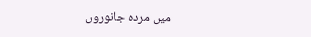میں مردہ جانوروں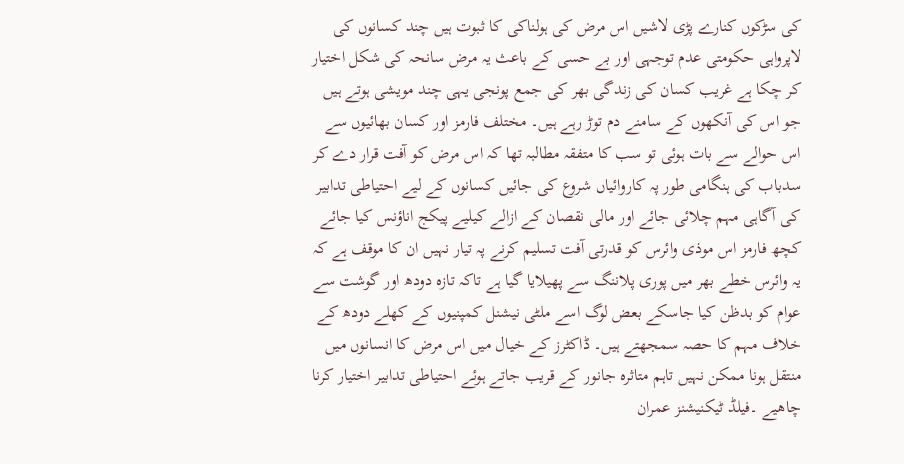کی سڑکوں کنارے پڑی لاشیں اس مرض کی ہولناکی کا ثبوت ہیں چند کسانوں کی لاپرواہی حکومتی عدم توجہی اور بے حسی کے باعث یہ مرض سانحہ کی شکل اختیار کر چکا ہے غریب کسان کی زندگی بھر کی جمع پونجی یہی چند مویشی ہوتے ہیں جو اس کی آنکھوں کے سامنے دم توڑ رہے ہیں۔ مختلف فارمز اور کسان بھائیوں سے اس حوالے سے بات ہوئی تو سب کا متفقہ مطالبہ تھا کہ اس مرض کو آفت قرار دے کر سدباب کی ہنگامی طور پہ کاروائیاں شروع کی جائیں کسانوں کے لیے احتیاطی تدابیر کی آگاہی مہم چلائی جائے اور مالی نقصان کے ازالے کیلیے پیکج اناؤنس کیا جائے کچھ فارمز اس موذی وائرس کو قدرتی آفت تسلیم کرنے پہ تیار نہیں ان کا موقف ہے کہ یہ وائرس خطے بھر میں پوری پلاننگ سے پھیلایا گیا ہے تاکہ تازہ دودھ اور گوشت سے عوام کو بدظن کیا جاسکے بعض لوگ اسے ملٹی نیشنل کمپنیوں کے کھلے دودھ کے خلاف مہم کا حصہ سمجھتے ہیں۔ ڈاکٹرز کے خیال میں اس مرض کا انسانوں میں منتقل ہونا ممکن نہیں تاہم متاثرہ جانور کے قریب جاتے ہوئے احتیاطی تدابیر اختیار کرنا چاھیے ۔فیلڈ ٹیکنیشنز عمران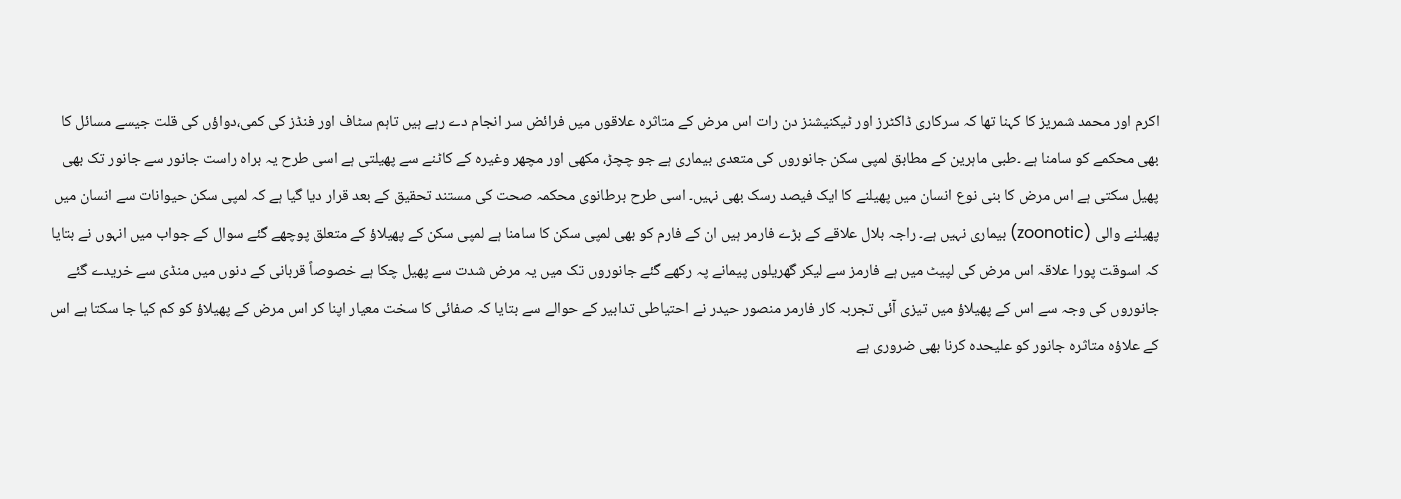اکرم اور محمد شمریز کا کہنا تھا کہ سرکاری ڈاکٹرز اور ٹیکنیشنز دن رات اس مرض کے متاثرہ علاقوں میں فرائض سر انجام دے رہے ہیں تاہم سٹاف اور فنڈز کی کمی،دواؤں کی قلت جیسے مسائل کا بھی محکمے کو سامنا ہے ۔طبی ماہرین کے مطابق لمپی سکن جانوروں کی متعدی بیماری ہے جو چچڑ، مکھی اور مچھر وغیرہ کے کاٹنے سے پھیلتی ہے اسی طرح یہ براہ راست جانور سے جانور تک بھی پھیل سکتی ہے اس مرض کا بنی نوع انسان میں پھیلنے کا ایک فیصد رسک بھی نہیں۔ اسی طرح برطانوی محکمہ صحت کی مستند تحقیق کے بعد قرار دیا گیا ہے کہ لمپی سکن حیوانات سے انسان میں پھیلنے والی (zoonotic) بیماری نہیں ہے۔ راجہ بلال علاقے کے بڑے فارمر ہیں ان کے فارم کو بھی لمپی سکن کا سامنا ہے لمپی سکن کے پھیلاؤ کے متعلق پوچھے گئے سوال کے جواب میں انہوں نے بتایا کہ اسوقت پورا علاقہ اس مرض کی لپیٹ میں ہے فارمز سے لیکر گھریلوں پیمانے پہ رکھے گئے جانوروں تک میں یہ مرض شدت سے پھیل چکا ہے خصوصاً قربانی کے دنوں میں منڈی سے خریدے گئے جانوروں کی وجہ سے اس کے پھیلاؤ میں تیزی آئی تجربہ کار فارمر منصور حیدر نے احتیاطی تدابیر کے حوالے سے بتایا کہ صفائی کا سخت معیار اپنا کر اس مرض کے پھیلاؤ کو کم کیا جا سکتا ہے اس کے علاؤہ متاثرہ جانور کو علیحدہ کرنا بھی ضروری ہے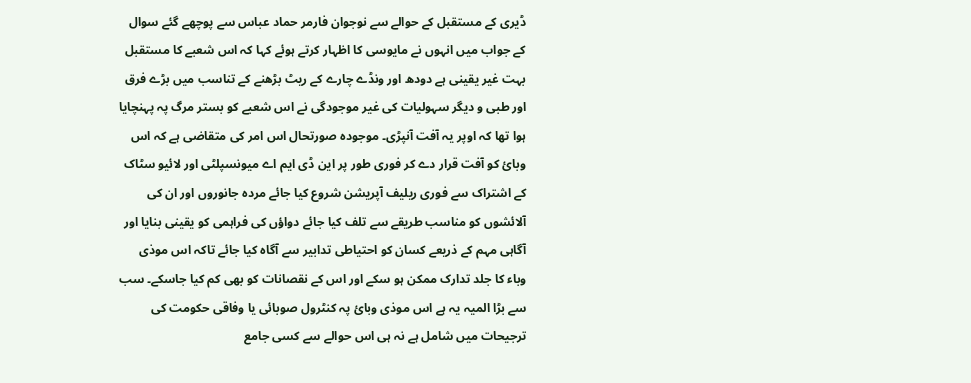ڈیری کے مستقبل کے حوالے سے نوجوان فارمر حماد عباس سے پوچھے گئے سوال کے جواب میں انہوں نے مایوسی کا اظہار کرتے ہوئے کہا کہ اس شعبے کا مستقبل بہت غیر یقینی ہے دودھ اور ونڈے چارے کے ریٹ بڑھنے کے تناسب میں بڑے فرق اور طبی و دیگر سہولیات کی غیر موجودگی نے اس شعبے کو بستر مرگ پہ پہنچایا ہوا تھا کہ اوپر یہ آفت آنپڑی۔ موجودہ صورتحال اس امر کی متقاضی ہے کہ اس وبائ کو آفت قرار دے کر فوری طور پر این ڈی ایم اے میونسپلٹی اور لائیو سٹاک کے اشتراک سے فوری ریلیف آپریشن شروع کیا جائے مردہ جانوروں اور ان کی آلائشوں کو مناسب طریقے سے تلف کیا جائے دواؤں کی فراہمی کو یقینی بنایا اور آگاہی مہم کے ذریعے کسان کو احتیاطی تدابیر سے آگاہ کیا جائے تاکہ اس موذی وباء کا جلد تدارک ممکن ہو سکے اور اس کے نقصانات کو بھی کم کیا جاسکے۔ سب سے بڑا المیہ یہ ہے اس موذی وبائ پہ کنٹرول صوبائی یا وفاقی حکومت کی ترجیحات میں شامل ہے نہ ہی اس حوالے سے کسی جامع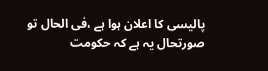پالیسی کا اعلان ہوا ہے ،فی الحال تو صورتحال یہ ہے کہ حکومت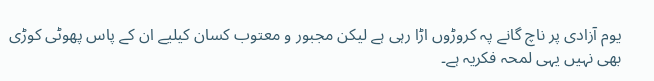یوم آزادی پر ناچ گانے پہ کروڑوں اڑا رہی ہے لیکن مجبور و معتوب کسان کیلیے ان کے پاس پھوٹی کوڑی بھی نہیں یہی لمحہ فکریہ ہے۔